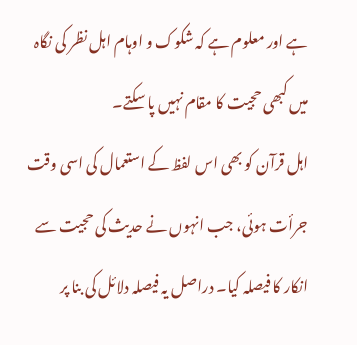ہے اور معلوم ہے کہ شکوک و اوہام اہل نظر کی نگاہ میں کبھی حجیت کا مقام نہیں پا سکتے۔
اہل قرآن کو بھی اس لفظ کے استعمال کی اسی وقت جرأت ہوئی، جب انہوں نے حدیث کی حجیت سے انکار کا فیصلہ کیا۔ دراصل یہ فیصلہ دلائل کی بنا پر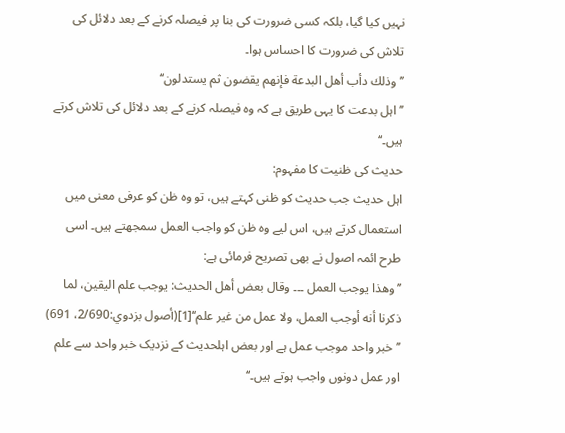نہیں کیا گیا، بلکہ کسی ضرورت کی بنا پر فیصلہ کرنے کے بعد دلائل کی تلاش کی ضرورت کا احساس ہوا۔
’’وذلك دأب أهل البدعة فإنهم يقضون ثم يستدلون‘‘
’’اہل بدعت کا یہی طریق ہے کہ وہ فیصلہ کرنے کے بعد دلائل کی تلاش کرتے ہیں۔‘‘
حدیث کی ظنیت کا مفہوم:
اہل حدیث جب حدیث کو ظنی کہتے ہیں، تو وہ ظن کو عرفی معنی میں استعمال کرتے ہیں، اس لیے وہ ظن کو واجب العمل سمجھتے ہیں۔ اسی طرح ائمہ اصول نے بھی تصریح فرمائی ہے:
’’وهذا يوجب العمل ۔۔۔ وقال بعض أهل الحديث: يوجب علم اليقين، لما ذكرنا أنه أوجب العمل، ولا عمل من غير علم‘‘[1](أصول بزدوي:2/690، 691)
’’خبر واحد موجب عمل ہے اور بعض اہلحدیث کے نزدیک خبر واحد سے علم اور عمل دونوں واجب ہوتے ہیں۔‘‘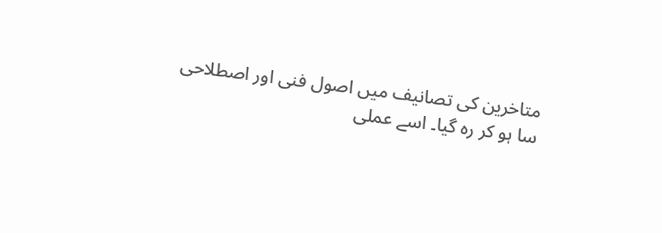متاخرین کی تصانیف میں اصول فنی اور اصطلاحی سا ہو کر رہ گیا۔ اسے عملی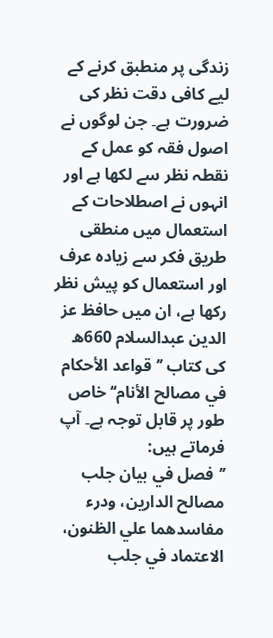زندگی پر منطبق کرنے کے لیے کافی دقت نظر کی ضرورت ہے۔ جن لوگوں نے اصول فقہ کو عمل کے نقطہ نظر سے لکھا ہے اور انہوں نے اصطلاحات کے استعمال میں منطقی طریق فکر سے زیادہ عرف اور استعمال کو پیش نظر رکھا ہے، ان میں حافظ عز الدین عبدالسلام 660ھ کی کتاب ’’قواعد الأحكام في مصالح الأنام‘‘ خاص طور پر قابل توجہ ہے۔ آپ فرماتے ہیں:
’’فصل في بيان جلب مصالح الدارين، ودرء مفاسدهما علي الظنون، الاعتماد في جلب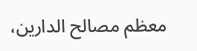معظم مصالح الدارين،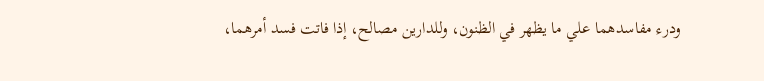ودرء مفاسدهما علي ما يظهر في الظنون، وللدارين مصالح، إذا فاتت فسد أمرهما،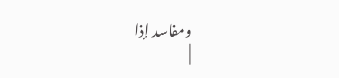ومفاسد إذا
|